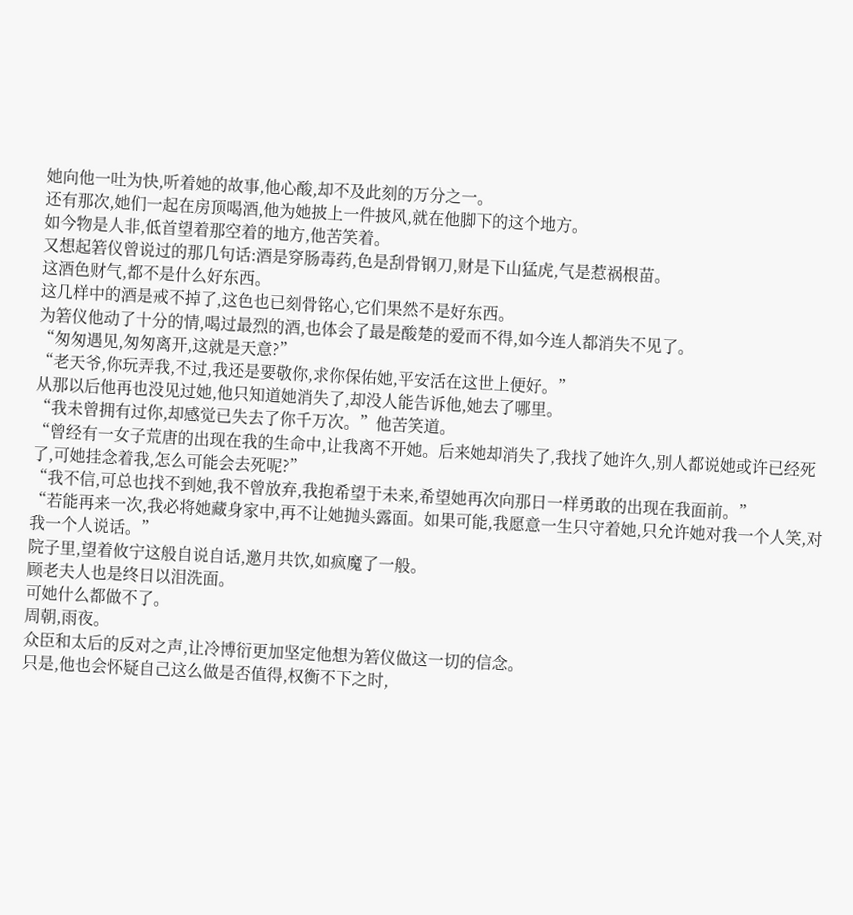她向他一吐为快,听着她的故事,他心酸,却不及此刻的万分之一。
还有那次,她们一起在房顶喝酒,他为她披上一件披风,就在他脚下的这个地方。
如今物是人非,低首望着那空着的地方,他苦笑着。
又想起箬仪曾说过的那几句话:酒是穿肠毒药,色是刮骨钢刀,财是下山猛虎,气是惹祸根苗。
这酒色财气,都不是什么好东西。
这几样中的酒是戒不掉了,这色也已刻骨铭心,它们果然不是好东西。
为箬仪他动了十分的情,喝过最烈的酒,也体会了最是酸楚的爱而不得,如今连人都消失不见了。
“匆匆遇见,匆匆离开,这就是天意?”
“老天爷,你玩弄我,不过,我还是要敬你,求你保佑她,平安活在这世上便好。”
从那以后他再也没见过她,他只知道她消失了,却没人能告诉他,她去了哪里。
“我未曾拥有过你,却感觉已失去了你千万次。”他苦笑道。
“曾经有一女子荒唐的出现在我的生命中,让我离不开她。后来她却消失了,我找了她许久,别人都说她或许已经死了,可她挂念着我,怎么可能会去死呢?”
“我不信,可总也找不到她,我不曾放弃,我抱希望于未来,希望她再次向那日一样勇敢的出现在我面前。”
“若能再来一次,我必将她藏身家中,再不让她抛头露面。如果可能,我愿意一生只守着她,只允许她对我一个人笑,对我一个人说话。”
院子里,望着攸宁这般自说自话,邀月共饮,如疯魔了一般。
顾老夫人也是终日以泪洗面。
可她什么都做不了。
周朝,雨夜。
众臣和太后的反对之声,让冷博衍更加坚定他想为箬仪做这一切的信念。
只是,他也会怀疑自己这么做是否值得,权衡不下之时,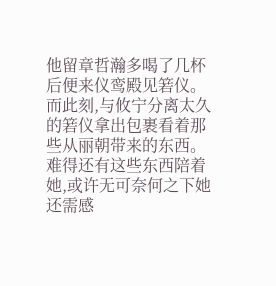他留章哲瀚多喝了几杯后便来仪鸾殿见箬仪。
而此刻,与攸宁分离太久的箬仪拿出包裹看着那些从丽朝带来的东西。
难得还有这些东西陪着她,或许无可奈何之下她还需感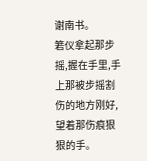谢南书。
箬仪拿起那步摇,握在手里,手上那被步摇割伤的地方刚好,望着那伤痕狠狠的手。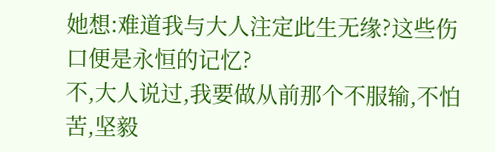她想:难道我与大人注定此生无缘?这些伤口便是永恒的记忆?
不,大人说过,我要做从前那个不服输,不怕苦,坚毅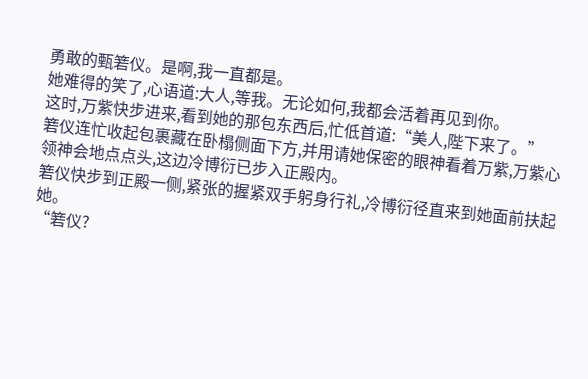勇敢的甄箬仪。是啊,我一直都是。
她难得的笑了,心语道:大人,等我。无论如何,我都会活着再见到你。
这时,万紫快步进来,看到她的那包东西后,忙低首道:“美人,陛下来了。”
箬仪连忙收起包裹藏在卧榻侧面下方,并用请她保密的眼神看着万紫,万紫心领神会地点点头,这边冷博衍已步入正殿内。
箬仪快步到正殿一侧,紧张的握紧双手躬身行礼,冷博衍径直来到她面前扶起她。
“箬仪?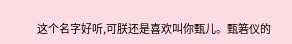这个名字好听,可朕还是喜欢叫你甄儿。甄箬仪的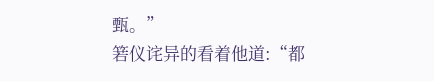甄。”
箬仪诧异的看着他道:“都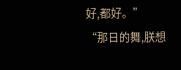好,都好。”
“那日的舞,朕想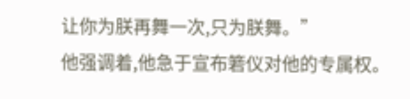让你为朕再舞一次,只为朕舞。”
他强调着,他急于宣布箬仪对他的专属权。